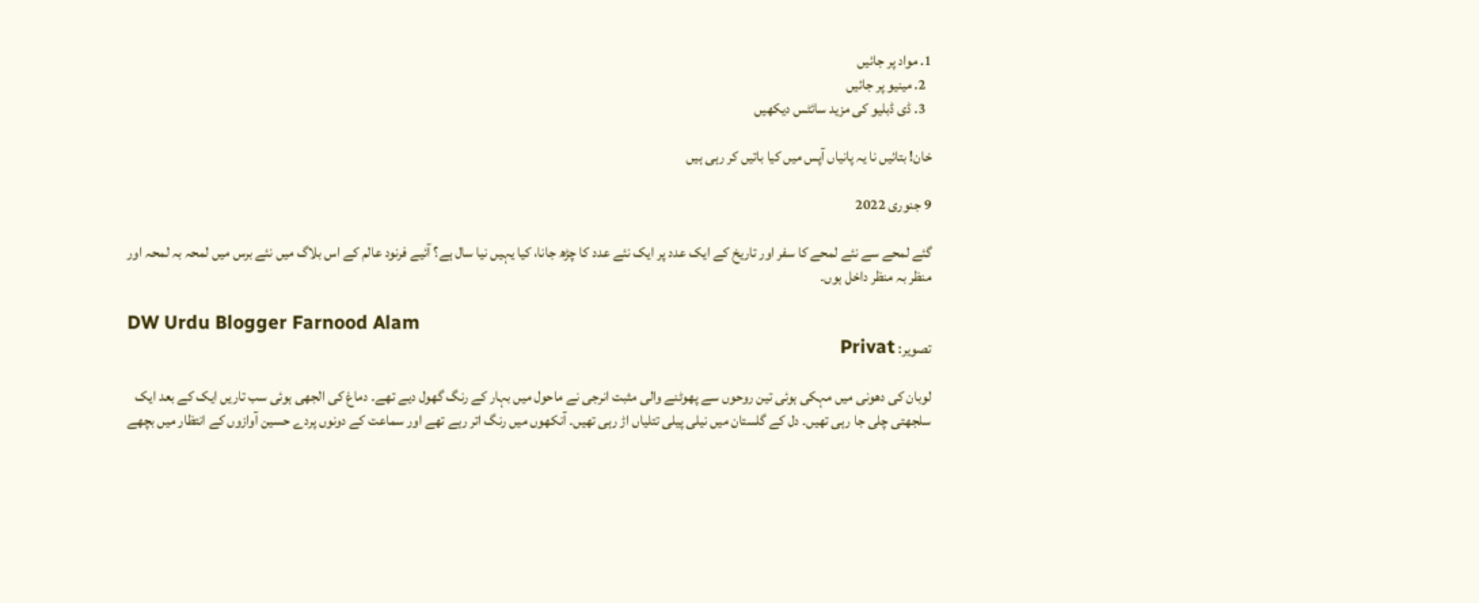1. مواد پر جائیں
  2. مینیو پر جائیں
  3. ڈی ڈبلیو کی مزید سائٹس دیکھیں

خان! بتائیں نا یہ پانیاں آپس میں کیا باتیں کر رہی ہیں

9 جنوری 2022

گئے لمحے سے نئے لمحے کا سفر اور تاریخ کے ایک عدد پر ایک نئے عدد کا چڑھ جانا، کیا یہیں نیا سال ہے؟ آئیے فرنود عالم کے اس بلاگ میں نئے برس میں لمحہ بہ لمحہ اور منظر بہ منظر داخل ہوں۔

DW Urdu Blogger Farnood Alam
تصویر: Privat

لوبان کی دھونی میں مہکی ہوئی تین روحوں سے پھوٹنے والی مثبت انرجی نے ماحول میں بہار کے رنگ گھول دیے تھے۔ دماغ کی الجھی ہوئی سب تاریں ایک کے بعد ایک سلجھتی چلی جا رہی تھیں۔ دل کے گلستان میں نیلی پیلی تتلیاں اڑ رہی تھیں۔ آنکھوں میں رنگ اتر رہے تھے اور سماعت کے دونوں پردے حسین آوازوں کے انتظار میں بچھے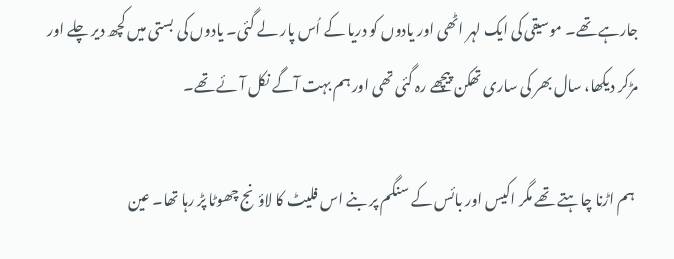جارہے تھے۔ موسیقی کی ایک لہر اٹھی اور یادوں کو دریا کے اُس پار لے گئی۔ یادوں کی بستی میں کچھ دیر چلے اور مڑکر دیکھا، سال بھر کی ساری تھکن پیچھے رہ گئی تھی اور ہم بہت آگے نکل آئے تھے۔

 ہم اڑنا چاہتے تھے مگر اکیس اور بائس کے سنگم پر بنے اس فلیٹ کا لاؤنج چھوٹا پڑ رہا تھا۔ عین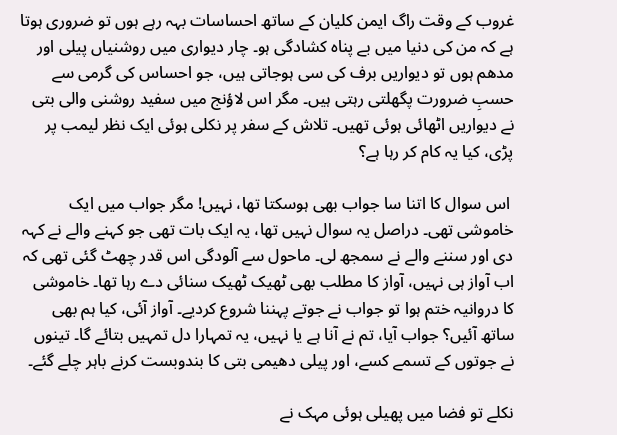غروب کے وقت راگ ایمن کلیان کے ساتھ احساسات بہہ رہے ہوں تو ضروری ہوتا ہے کہ من کی دنیا میں بے پناہ کشادگی ہو۔ چار دیواری میں روشنیاں پیلی اور مدھم ہوں تو دیواریں برف کی سی ہوجاتی ہیں، جو احساس کی گرمی سے حسبِ ضرورت پگھلتی رہتی ہیں۔ مگر اس لاؤنج میں سفید روشنی والی بتی نے دیواریں اٹھائی ہوئی تھیں۔ تلاش کے سفر پر نکلی ہوئی ایک نظر لیمب پر پڑی، کیا یہ کام کر رہا ہے؟

 اس سوال کا اتنا سا جواب بھی ہوسکتا تھا، نہیں! مگر جواب میں ایک خاموشی تھی۔ دراصل یہ سوال نہیں تھا، یہ ایک بات تھی جو کہنے والے نے کہہ دی اور سننے والے نے سمجھ لی۔ ماحول سے آلودگی اس قدر چھٹ گئی تھی کہ اب آواز ہی نہیں، آواز کا مطلب بھی ٹھیک ٹھیک سنائی دے رہا تھا۔ خاموشی کا دروانیہ ختم ہوا تو جواب نے جوتے پہننا شروع کردیے۔ آواز آئی، کیا ہم بھی ساتھ آئیں؟ جواب آیا، تم نے آنا ہے یا نہیں، یہ تمہارا دل تمہیں بتائے گا۔ تینوں نے جوتوں کے تسمے کسے، اور پیلی دھیمی بتی کا بندوبست کرنے باہر چلے گئے۔

نکلے تو فضا میں پھیلی ہوئی مہک نے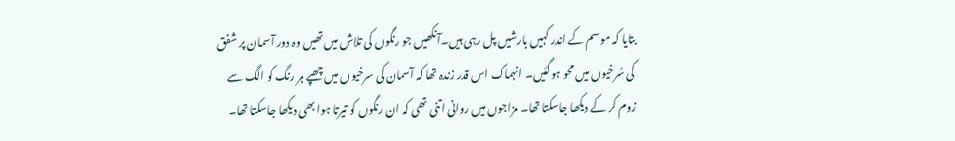بتایا کہ موسم کے اندر کہیں بارشیں پل رہی ہیں۔آنکھیں جو رنگوں کی تلاش میں تھیں وہ دور آسمان پر شفق کی سُرخیوں میں محو ہوگئیں۔ انہماک اس قدر زندہ تھا کہ آسمان کی سرخیوں میں چھپے ہر رنگ کو الگ سے زوم کر کے دیکھا جاسکتا تھا۔ مزاجوں میں روانی اتنی تھی کہ ان رنگوں کو تیرتا ہوا بھی دیکھا جاسکتا تھا۔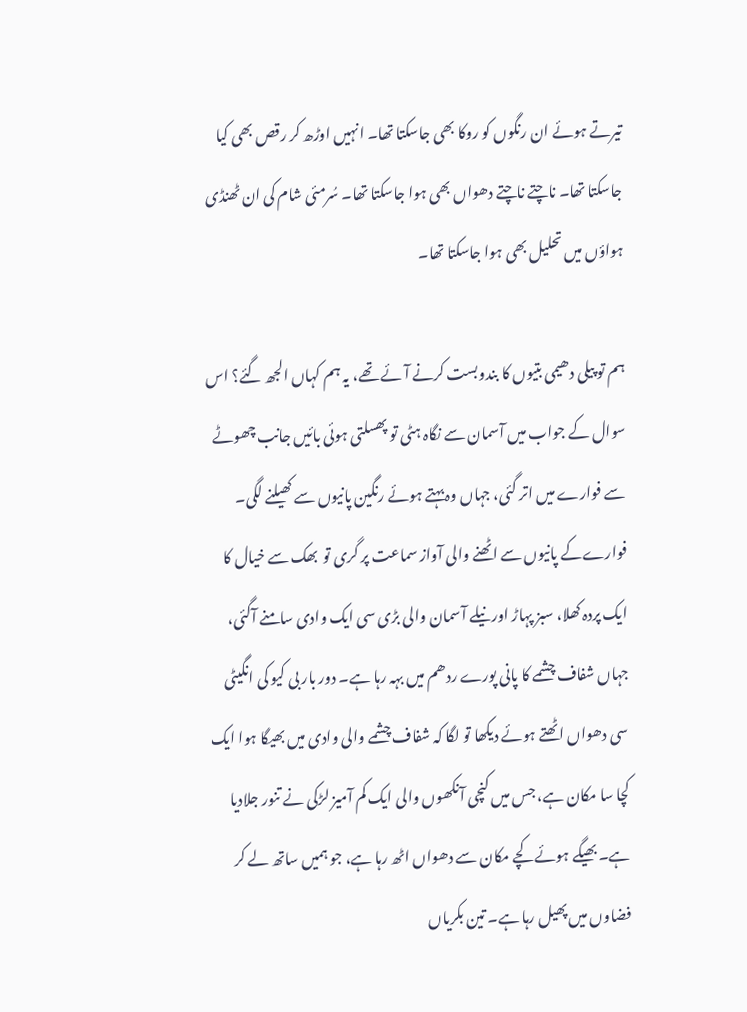تیرتے ہوئے ان رنگوں کو روکا بھی جاسکتا تھا۔ انہیں اوڑھ کر رقص بھی کیا جاسکتا تھا۔ ناچتے ناچتے دھواں بھی ہوا جاسکتا تھا۔ سُرمئی شام کی ان ٹھنڈی ہواؤں میں تحلیل بھی ہوا جاسکتا تھا۔

ہم تو پیلی دھیمی بتیوں کا بندوبست کرنے آئے تھے، یہ ہم کہاں الجھ گئے؟ اس سوال کے جواب میں آسمان سے نگاہ ہٹی تو پھسلتی ہوئی بائیں جانب چھوٹے سے فوارے میں اتر گئی، جہاں وہ بہتے ہوئے رنگین پانیوں سے کھیلنے لگی۔ فوارےکے پانیوں سے اٹھنے والی آواز سماعت پر گری تو  بھک سے خیال کا ایک پردہ کھلا، سبز پہاڑ اور نیلے آسمان والی بڑی سی ایک وادی سامنے آگئی، جہاں شفاف چشمے کا پانی پورے ردھم میں بہہ رہا ہے۔ دور بار بی کیو کی انگیٹی سی دھواں اٹھتے ہوئے دیکھا تو لگا کہ شفاف چشمے والی وادی میں بھیگا ہوا ایک کچا سا مکان ہے، جس میں کنچی آنکھوں والی ایک کم آمیز لڑکی نے تنور جلادیا ہے۔ بھیگے ہوئے کچے مکان سے دھواں اٹھ رہا ہے، جو ہمیں ساتھ لے کر فضاوں میں پھیل رہا ہے۔ تین بکریاں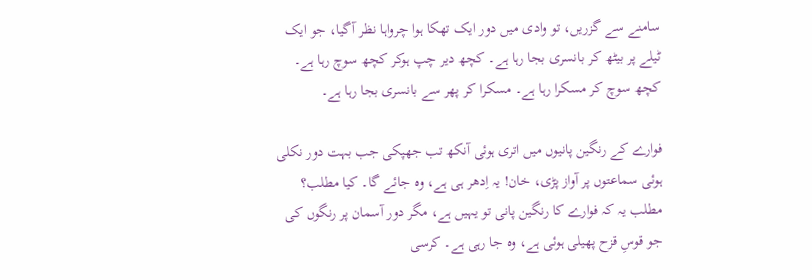سامنے سے گزریں، تو وادی میں دور ایک تھکا ہوا چرواہا نظر آگیا، جو ایک ٹیلے پر بیٹھ کر بانسری بجا رہا ہے۔ کچھ دیر چپ ہوکر کچھ سوچ رہا ہے۔ کچھ سوچ کر مسکرا رہا ہے۔ مسکرا کر پھر سے بانسری بجا رہا ہے۔

فوارے کے رنگین پانیوں میں اتری ہوئی آنکھ تب جھپکی جب بہت دور نکلی ہوئی سماعتوں پر آواز پڑی، خان! یہ اِدھر ہی ہے، وہ جائے گا۔ کیا مطلب؟ مطلب یہ کہ فوارے کا رنگین پانی تو یہیں ہے، مگر دور آسمان پر رنگوں کی جو قوسِ قزح پھیلی ہوئی ہے، وہ جا رہی ہے۔ کرسی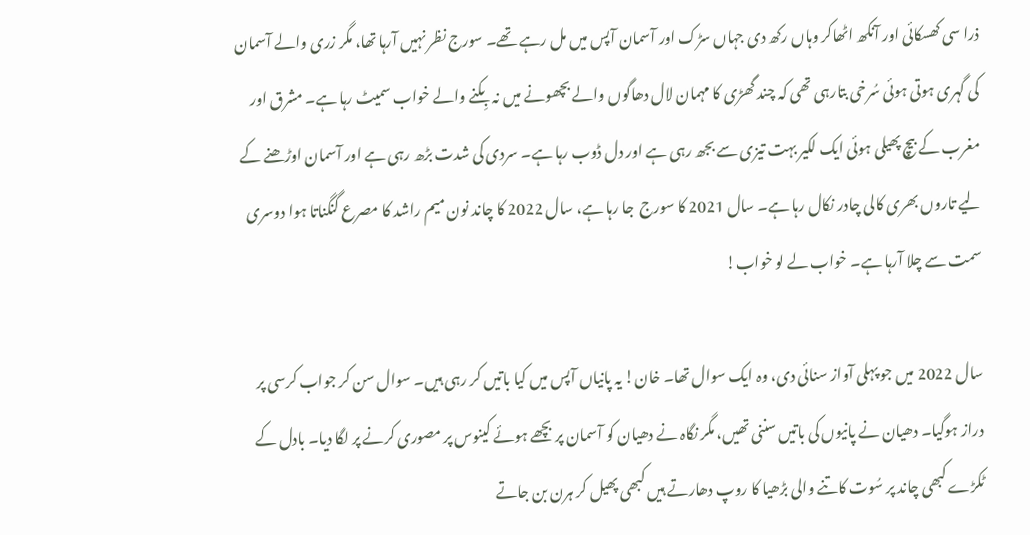ذرا سی کھسکائی اور آنکھ اٹھاکر وہاں رکھ دی جہاں سڑک اور آسمان آپس میں مل رہے تھے۔ سورج نظر نہیں آرہا تھا، مگر زری والے آسمان کی گہری ہوتی ہوئی سُرخی بتارہی تھی کہ چند گھڑی کا مہمان لال دھاگوں والے بچھونے میں نہ بِکنے والے خواب سمیٹ رہا ہے۔ مشرق اور مغرب کے بیچ پھیلی ہوئی ایک لکیر بہت تیزی سے بجھ رہی ہے اور دل ڈوب رہا ہے۔ سردی کی شدت بڑھ رہی ہے اور آسمان اوڑھنے کے لیے تاروں بھری کالی چادر نکال رہا ہے۔ سال 2021 کا سورج  جا رہا ہے، سال 2022 کا چاند نون میم راشد کا مصرع گنگناتا ہوا دوسری سمت سے چلا آرہا ہے۔ خواب لے لو خواب!

سال 2022 میں جو پہلی آواز سنائی دی، وہ ایک سوال تھا۔ خان! یہ پانیاں آپس میں کیا باتیں کر رہی ہیں۔ سوال سن کر جواب کرسی پر دراز ہوگیا۔ دھیان نے پانیوں کی باتیں سننی تھیں، مگر نگاہ نے دھیان کو آسمان پر بچھے ہوئے کینوس پر مصوری کرنے پر لگا دیا۔ بادل کے ٹکڑے کبھی چاند پر سُوت کاتنے والی بڑھیا کا روپ دھارتے ہیں کبھی پھیل کر ہرن بن جاتے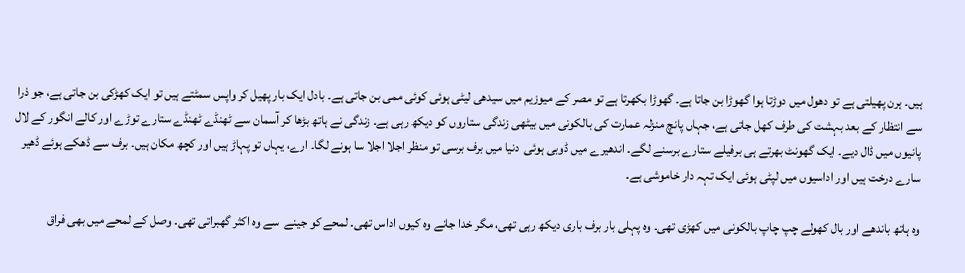ہیں۔ ہرن پھیلتی ہے تو دھول میں دوڑتا ہوا گھوڑا بن جاتا ہے۔ گھوڑا بکھرتا ہے تو مصر کے میوزیم میں سیدھی لیٹی ہوئی کوئی ممی بن جاتی ہے۔ بادل ایک بار پھیل کر واپس سمٹتے ہیں تو ایک کھڑکی بن جاتی ہے، جو ذرا سے انتظار کے بعد بہشت کی طرف کھل جاتی ہے، جہاں پانچ منزلہ عمارت کی بالکونی میں بیٹھی زندگی ستاروں کو دیکھ رہی ہے۔ زندگی نے ہاتھ بڑھا کر آسمان سے ٹھنڈے ٹھنڈے ستارے توڑے اور کالے انگور کے لال پانیوں میں ڈال دیے۔ ایک گھونٹ بھرتے ہی برفیلے ستارے برسنے لگے۔ اندھیرے میں ڈوبی ہوئی  دنیا میں برف برسی تو منظر اجلا اجلا سا ہونے لگا۔ ارے، یہاں تو پہاڑ ہیں اور کچھ مکان ہیں۔ برف سے ڈھکے ہوئے ڈھیر سارے درخت ہیں اور اداسیوں میں لپٹی ہوئی ایک تہہ دار خاموشی ہے۔

وہ ہاتھ باندھے اور بال کھولے چپ چاپ بالکونی میں کھڑی تھی۔ وہ پہلی بار برف باری دیکھ رہی تھی، مگر خدا جانے وہ کیوں اداس تھی۔ لمحے کو جینے  سے وہ اکثر گھبراتی تھی۔ وصل کے لمحے میں بھی فراق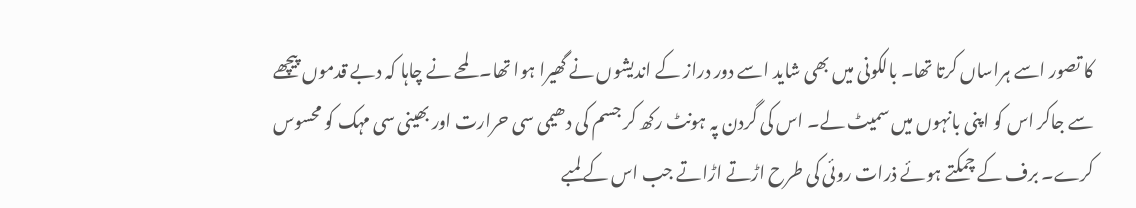کا تصور اسے ہراساں کرتا تھا۔ بالکونی میں بھی شاید اسے دور دراز کے اندیشوں نے گھیرا ہوا تھا۔ لمحے نے چاہا کہ دبے قدموں پیچھے سے جاکر اس کو اپنی بانہوں میں سمیٹ لے۔ اس کی گردن پہ ہونٹ رکھ کر جسم کی دھیمی سی حرارت اور بھینی سی مہک کو محسوس کرے۔ برف کے چمکتے ہوئے ذرات روئی کی طرح اڑتے اڑاتے جب اس کے لمبے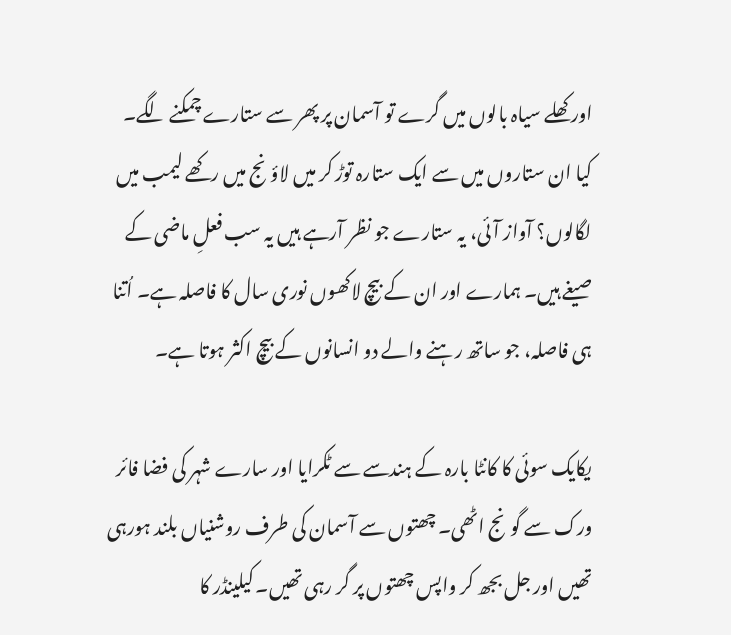اور کھلے سیاہ بالوں میں گرے تو آسمان پر پھر سے ستارے چمکنے لگے۔ کیا ان ستاروں میں سے ایک ستارہ توڑ کر میں لاؤنج میں رکھے لیمب میں لگالوں؟ آواز آئی، یہ ستارے جو نظر آرہے ہیں یہ سب فعلِ ماضی کے صیغے ہیں۔ ہمارے اور ان کے بیچ لاکھوں نوری سال کا فاصلہ ہے۔ اُتنا ہی فاصلہ، جو ساتھ رہنے والے دو انسانوں کے بیچ اکثر ہوتا ہے۔

یکایک سوئی کا کانٹا بارہ کے ہندسے سے ٹکرایا اور سارے شہر کی فضا فائر ورک سے گونج اٹھی۔ چھتوں سے آسمان کی طرف روشنیاں بلند ہورہی تھیں اور جل بجھ کر واپس چھتوں پر گر رہی تھیں۔ کیلینڈر کا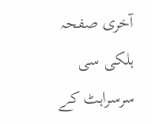آخری صفحہ ہلکی سی سرسراہٹ کے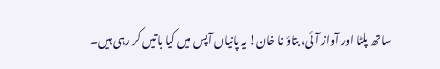ساتھ پلٹا اور آواز آئی، بتاؤ نا خان! یہ پانیاں آپس میں کیا باتیں کر رہی ہیں۔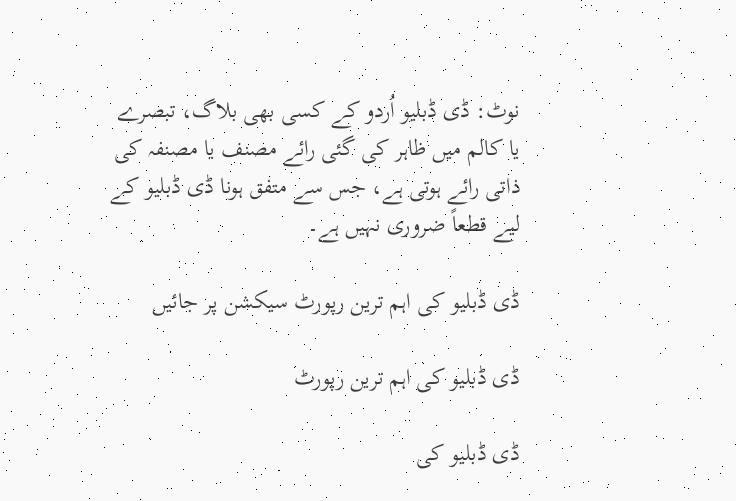نوٹ: ڈی ڈبلیو اُردو کے کسی بھی بلاگ، تبصرے یا کالم میں ظاہر کی گئی رائے مصنف یا مصنفہ کی ذاتی رائے ہوتی ہے، جس سے متفق ہونا ڈی ڈبلیو کے لیے قطعاً ضروری نہیں ہے۔

ڈی ڈبلیو کی اہم ترین رپورٹ سیکشن پر جائیں

ڈی ڈبلیو کی اہم ترین رپورٹ

ڈی ڈبلیو کی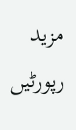مزید رپورٹیں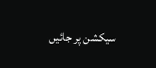سیکشن پر جائیں